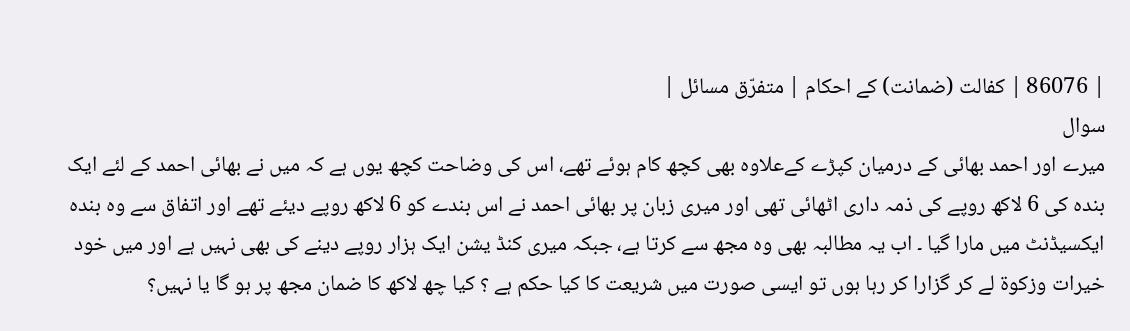| 86076 | کفالت (ضمانت) کے احکام | متفرّق مسائل |
سوال
میرے اور احمد بھائی کے درمیان کپڑے کےعلاوہ بھی کچھ کام ہوئے تھے، اس کی وضاحت کچھ یوں ہے کہ میں نے بھائی احمد کے لئے ایک بندہ کی 6 لاکھ روپے کی ذمہ داری اٹھائی تھی اور میری زبان پر بھائی احمد نے اس بندے کو 6 لاکھ روپے دیئے تھے اور اتفاق سے وہ بندہ ایکسیڈنٹ میں مارا گیا ۔ اب یہ مطالبہ بھی وہ مجھ سے کرتا ہے، جبکہ میری کنڈ یشن ایک ہزار روپے دینے کی بھی نہیں ہے اور میں خود خیرات وزکوۃ لے کر گزارا کر رہا ہوں تو ایسی صورت میں شریعت کا کیا حکم ہے ؟ کیا چھ لاکھ کا ضمان مجھ پر ہو گا یا نہیں؟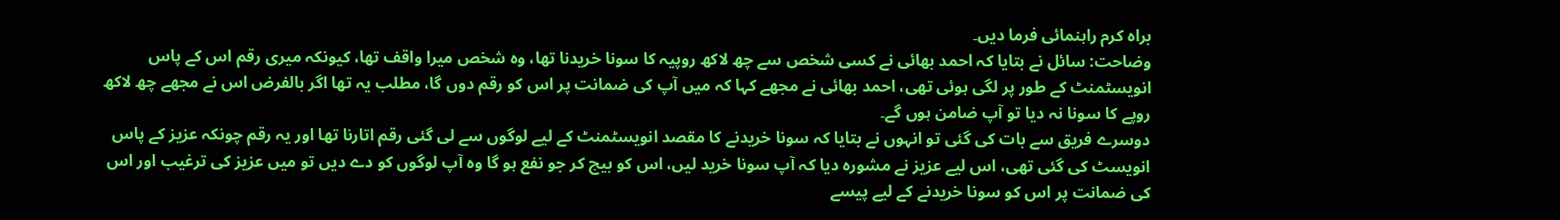براہ کرم راہنمائی فرما دیں۔
وضاحت: سائل نے بتایا کہ احمد بھائی نے کسی شخص سے چھ لاکھ روپیہ کا سونا خریدنا تھا، وہ شخص میرا واقف تھا، کیونکہ میری رقم اس کے پاس انویسٹمنٹ کے طور پر لگی ہوئی تھی، احمد بھائی نے مجھے کہا کہ میں آپ کی ضمانت پر اس کو رقم دوں گا، مطلب یہ تھا اگر بالفرض اس نے مجھے چھ لاکھ روپے کا سونا نہ دیا تو آپ ضامن ہوں گے۔
دوسرے فریق سے بات کی گئی تو انہوں نے بتایا کہ سونا خریدنے کا مقصد انویسٹمنٹ کے لیے لوگوں سے لی گئی رقم اتارنا تھا اور یہ رقم چونکہ عزیز کے پاس انویسٹ کی گئی تھی، اس لیے عزیز نے مشورہ دیا کہ آپ سونا خرید لیں، اس کو بیچ کر جو نفع ہو گا وہ آپ لوگوں کو دے دیں تو میں عزیز کی ترغیب اور اس کی ضمانت پر اس کو سونا خریدنے کے لیے پیسے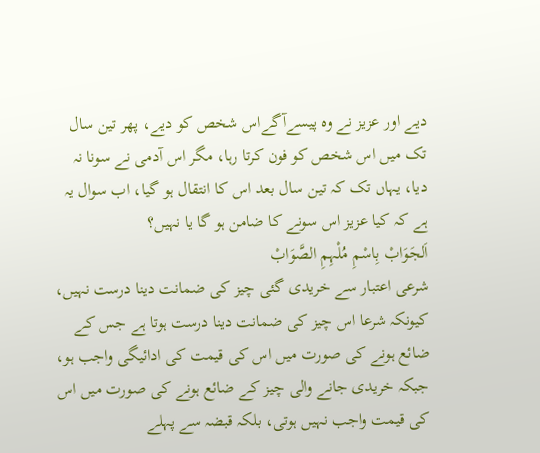دیے اور عزیز نے وہ پیسےآگےاس شخص کو دیے، پھر تین سال تک میں اس شخص کو فون کرتا رہا، مگر اس آدمی نے سونا نہ دیا، یہاں تک کہ تین سال بعد اس کا انتقال ہو گیا، اب سوال یہ ہے کہ کیا عزیز اس سونے کا ضامن ہو گا یا نہیں؟
اَلجَوَابْ بِاسْمِ مُلْہِمِ الصَّوَابْ
شرعی اعتبار سے خریدی گئی چیز کی ضمانت دینا درست نہیں، کیونکہ شرعا اس چیز کی ضمانت دینا درست ہوتا ہے جس کے ضائع ہونے کی صورت میں اس کی قیمت کی ادائیگی واجب ہو، جبکہ خریدی جانے والی چیز کے ضائع ہونے کی صورت میں اس کی قیمت واجب نہیں ہوتی، بلکہ قبضہ سے پہلے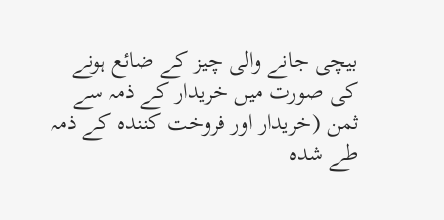بیچی جانے والی چیز کے ضائع ہونے کی صورت میں خریدار کے ذمہ سے ثمن (خریدار اور فروخت کنندہ کے ذمہ طے شدہ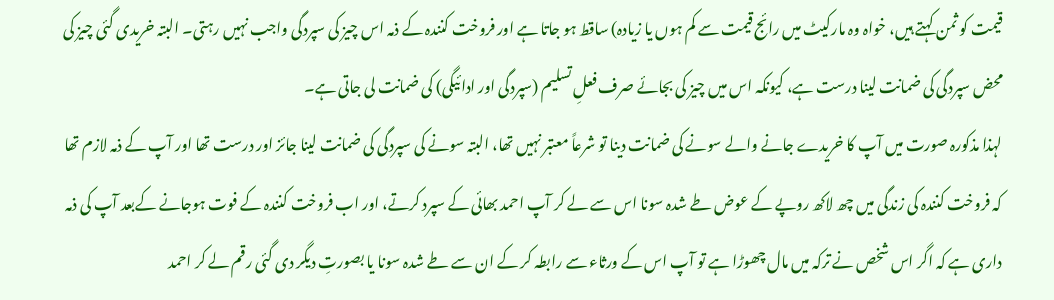قیمت کو ثمن کہتے ہیں، خواہ وہ مارکیٹ میں رائج قیمت سے کم ہوں یا زیادہ) ساقط ہو جاتا ہے اور فروخت کنندہ کے ذمہ اس چیز کی سپردگی واجب نہیں رہتی۔ البتہ خریدی گئی چیز کی محض سپردگی کی ضمانت لینا درست ہے، کیونکہ اس میں چیز کی بجائے صرف فعلِ تسلیم (سپردگی اور ادائیگی) کی ضمانت لی جاتی ہے۔
لہذا مذکورہ صورت میں آپ کا خریدے جانے والے سونے کی ضمانت دینا تو شرعاً معتبر نہیں تھا، البتہ سونے کی سپردگی کی ضمانت لینا جائز اور درست تھا اور آپ کے ذمہ لازم تھا کہ فروخت کنندہ کی زندگی میں چھ لاکھ روپے کے عوض طے شدہ سونا اس سے لے کر آپ احمد بھائی کے سپرد کرتے، اور اب فروخت کنندہ کے فوت ہوجانے کےبعد آپ کی ذمہ داری ہے کہ اگر اس شخص نے ترکہ میں مال چھوڑا ہے تو آپ اس کے ورثاء سے رابطہ کر کے ان سے طے شدہ سونا یا بصورتِ دیگر دی گئی رقم لے کر احمد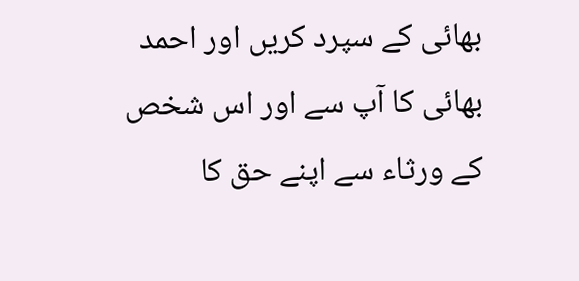بھائی کے سپرد کریں اور احمد بھائی کا آپ سے اور اس شخص کے ورثاء سے اپنے حق کا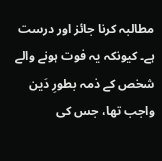مطالبہ کرنا جائز اور درست ہے۔ کیونکہ یہ فوت ہونے والے شخص کے ذمہ بطورِ دَین واجب تھا، جس کی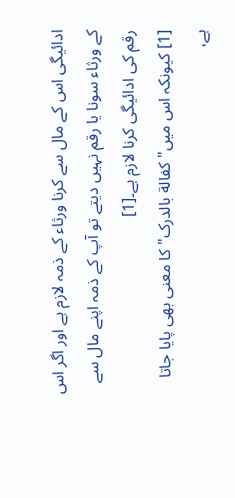ادائیگی اس کے مال سے کرنا ورثاء کے ذمہ لازم ہے اور اگر اس کے ورثاء سونا یا رقم نہیں دیتے تو آپ کے ذمہ اپنے مال سے رقم کی ادائیگی کرنا لازم ہے۔[1]
[1] کیونکہ اس میں"کفالة بالدرک" کا معنی بھی پایا جاتا ہے،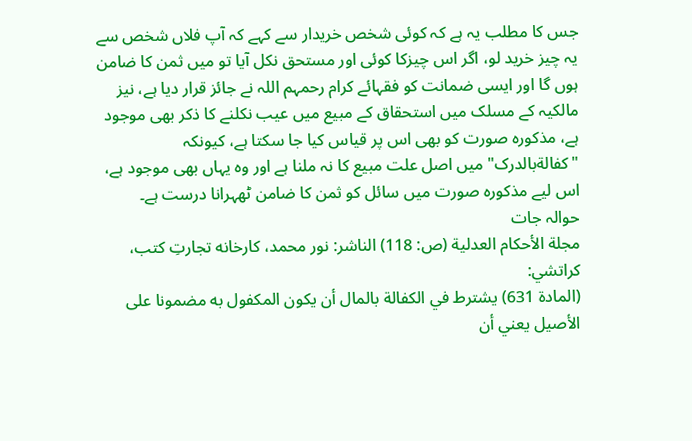جس کا مطلب یہ ہے کہ کوئی شخص خریدار سے کہے کہ آپ فلاں شخص سے یہ چیز خرید لو، اگر اس چیزکا کوئی اور مستحق نکل آیا تو میں ثمن کا ضامن ہوں گا اور ایسی ضمانت کو فقہائے کرام رحمہم اللہ نے جائز قرار دیا ہے، نیز مالکیہ کے مسلک میں استحقاق کے مبیع میں عیب نکلنے کا ذکر بھی موجود ہے، مذکورہ صورت کو بھی اس پر قیاس کیا جا سکتا ہے، کیونکہ "کفالةبالدرک" میں اصل علت مبیع کا نہ ملنا ہے اور وہ یہاں بھی موجود ہے، اس لیے مذکورہ صورت میں سائل کو ثمن کا ضامن ٹھہرانا درست ہے۔
حوالہ جات
مجلة الأحكام العدلية (ص: 118) الناشر: نور محمد، كارخانه تجارتِ كتب، كراتشي:
(المادة 631) يشترط في الكفالة بالمال أن يكون المكفول به مضمونا على الأصيل يعني أن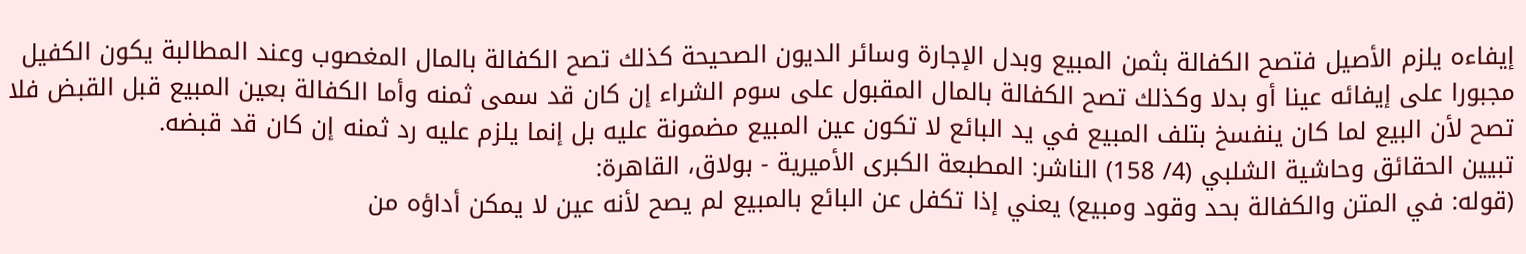إيفاءه يلزم الأصيل فتصح الكفالة بثمن المبيع وبدل الإجارة وسائر الديون الصحيحة كذلك تصح الكفالة بالمال المغصوب وعند المطالبة يكون الكفيل مجبورا على إيفائه عينا أو بدلا وكذلك تصح الكفالة بالمال المقبول على سوم الشراء إن كان قد سمى ثمنه وأما الكفالة بعين المبيع قبل القبض فلا تصح لأن البيع لما كان ينفسخ بتلف المبيع في يد البائع لا تكون عين المبيع مضمونة عليه بل إنما يلزم عليه رد ثمنه إن كان قد قبضه.
تبيين الحقائق وحاشية الشلبي (4/ 158) الناشر: المطبعة الكبرى الأميرية - بولاق، القاهرة:
(قوله: في المتن والكفالة بحد وقود ومبيع) يعني إذا تكفل عن البائع بالمبيع لم يصح لأنه عين لا يمكن أداؤه من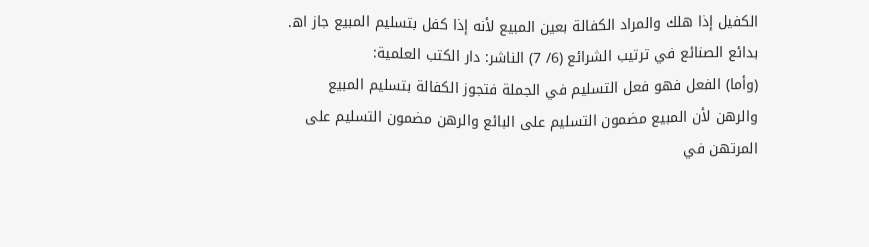الكفيل إذا هلك والمراد الكفالة بعين المبيع لأنه إذا كفل بتسليم المبيع جاز اھ.
بدائع الصنائع في ترتيب الشرائع (6/ 7) الناشر: دار الكتب العلمية:
(وأما) الفعل فهو فعل التسليم في الجملة فتجوز الكفالة بتسليم المبيع والرهن لأن المبيع مضمون التسليم على البائع والرهن مضمون التسليم على المرتهن في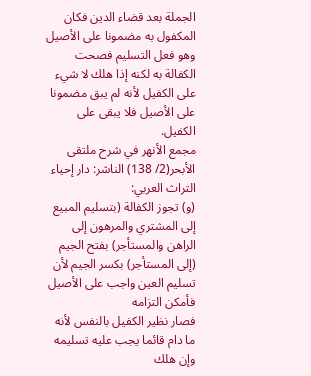الجملة بعد قضاء الدين فكان المكفول به مضمونا على الأصيل وهو فعل التسليم فصحت الكفالة به لكنه إذا هلك لا شيء على الكفيل لأنه لم يبق مضمونا على الأصيل فلا يبقى على الكفيل.
مجمع الأنهر في شرح ملتقى الأبحر(2/ 138) الناشر: دار إحياء التراث العربي:
(و) تجوز الكفالة (بتسليم المبيع إلى المشتري والمرهون إلى الراهن والمستأجر) بفتح الجيم (إلى المستأجر) بكسر الجيم لأن تسليم العين واجب على الأصيل فأمكن التزامه
فصار نظير الكفيل بالنفس لأنه ما دام قائما يجب عليه تسليمه وإن هلك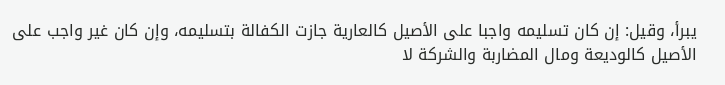يبرأ، وقيل: إن كان تسليمه واجبا على الأصيل كالعارية جازت الكفالة بتسليمه، وإن كان غير واجب على الأصيل كالوديعة ومال المضاربة والشركة لا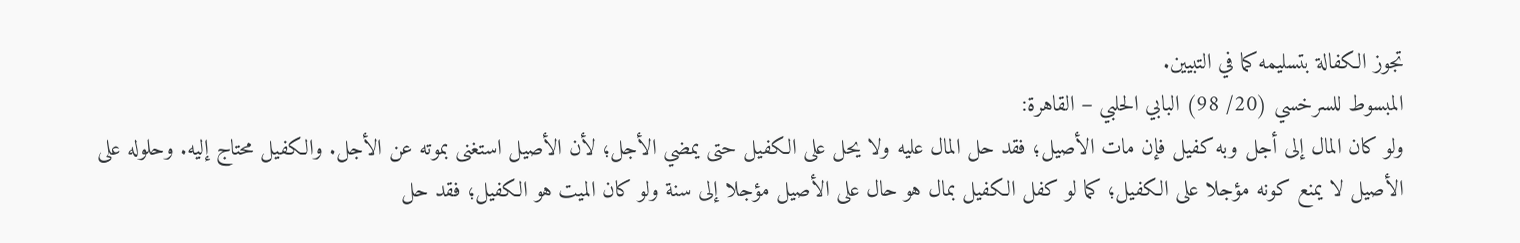تجوز الكفالة بتسليمه كما في التبيين.
المبسوط للسرخسي (20/ 98) البابي الحلبي – القاهرة:
ولو كان المال إلى أجل وبه كفيل فإن مات الأصيل؛ فقد حل المال عليه ولا يحل على الكفيل حتى يمضي الأجل؛ لأن الأصيل استغنى بموته عن الأجل. والكفيل محتاج إليه. وحلوله على الأصيل لا يمنع كونه مؤجلا على الكفيل؛ كما لو كفل الكفيل بمال هو حال على الأصيل مؤجلا إلى سنة ولو كان الميت هو الكفيل؛ فقد حل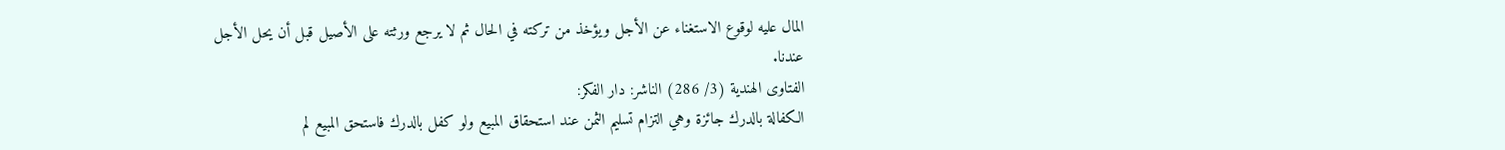المال عليه لوقوع الاستغناء عن الأجل ويؤخذ من تركته في الحال ثم لا يرجع ورثته على الأصيل قبل أن يحل الأجل عندنا.
الفتاوى الهندية (3/ 286) الناشر: دار الفكر:
الكفالة بالدرك جائزة وهي التزام تسليم الثمن عند استحقاق المبيع ولو كفل بالدرك فاستحق المبيع لم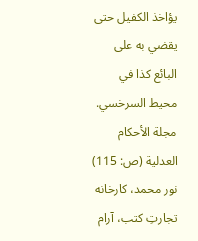يؤاخذ الكفيل حتى يقضي به على البائع كذا في محيط السرخسي.
مجلة الأحكام العدلية (ص: 115) نور محمد، كارخانه تجارتِ كتب، آرام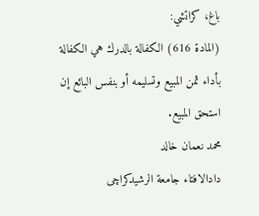باغ، كراتشي:
(المادة 616) الكفالة بالدرك هي الكفالة بأداء ثمن المبيع وتسليمه أو بنفس البائع إن استحق المبيع.
محمد نعمان خالد
دادالافتاء جامعة الرشیدکراچی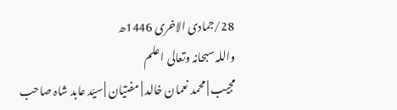28/جمادی الاخرى 1446ھ
واللہ سبحانہ وتعالی اعلم
مجیب | محمد نعمان خالد | مفتیان | سیّد عابد شاہ صاحب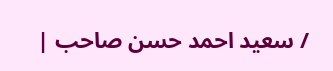/ سعید احمد حسن صاحب |